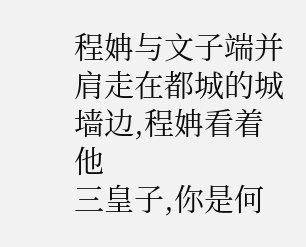程姌与文子端并肩走在都城的城墙边,程姌看着他
三皇子,你是何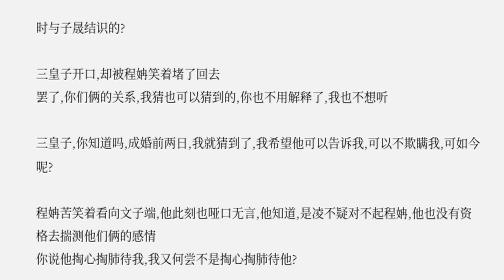时与子晟结识的?

三皇子开口,却被程姌笑着堵了回去
罢了,你们俩的关系,我猜也可以猜到的,你也不用解释了,我也不想听

三皇子,你知道吗,成婚前两日,我就猜到了,我希望他可以告诉我,可以不欺瞒我,可如今呢?

程姌苦笑着看向文子端,他此刻也哑口无言,他知道,是凌不疑对不起程姌,他也没有资格去揣测他们俩的感情
你说他掏心掏肺待我,我又何尝不是掏心掏肺待他?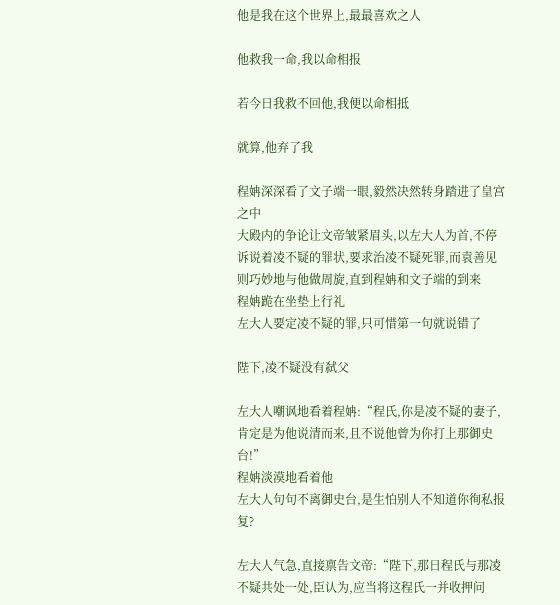他是我在这个世界上,最最喜欢之人

他救我一命,我以命相报

若今日我救不回他,我便以命相抵

就算,他弃了我

程姌深深看了文子端一眼,毅然决然转身踏进了皇宫之中
大殿内的争论让文帝皱紧眉头,以左大人为首,不停诉说着凌不疑的罪状,要求治凌不疑死罪,而袁善见则巧妙地与他做周旋,直到程姌和文子端的到来
程姌跪在坐垫上行礼
左大人要定凌不疑的罪,只可惜第一句就说错了

陛下,凌不疑没有弑父

左大人嘲讽地看着程姌:“程氏,你是凌不疑的妻子,肯定是为他说清而来,且不说他曾为你打上那御史台!”
程姌淡漠地看着他
左大人句句不离御史台,是生怕别人不知道你徇私报复?

左大人气急,直接禀告文帝:“陛下,那日程氏与那凌不疑共处一处,臣认为,应当将这程氏一并收押问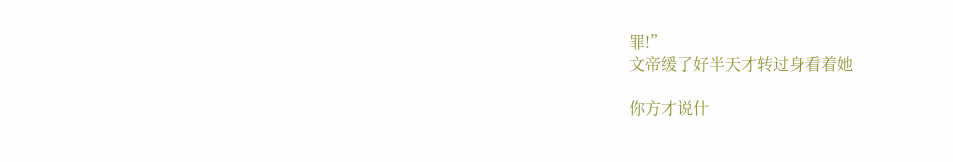罪!”
文帝缓了好半天才转过身看着她

你方才说什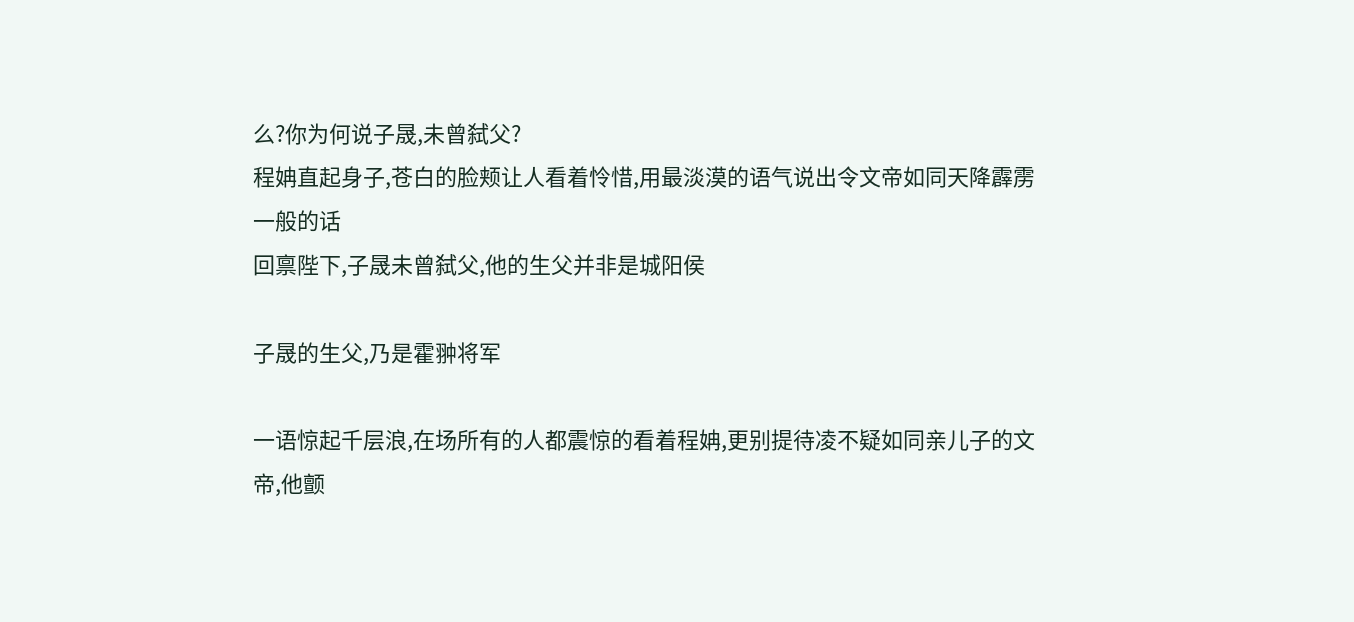么?你为何说子晟,未曾弑父?
程姌直起身子,苍白的脸颊让人看着怜惜,用最淡漠的语气说出令文帝如同天降霹雳一般的话
回禀陛下,子晟未曾弑父,他的生父并非是城阳侯

子晟的生父,乃是霍翀将军

一语惊起千层浪,在场所有的人都震惊的看着程姌,更别提待凌不疑如同亲儿子的文帝,他颤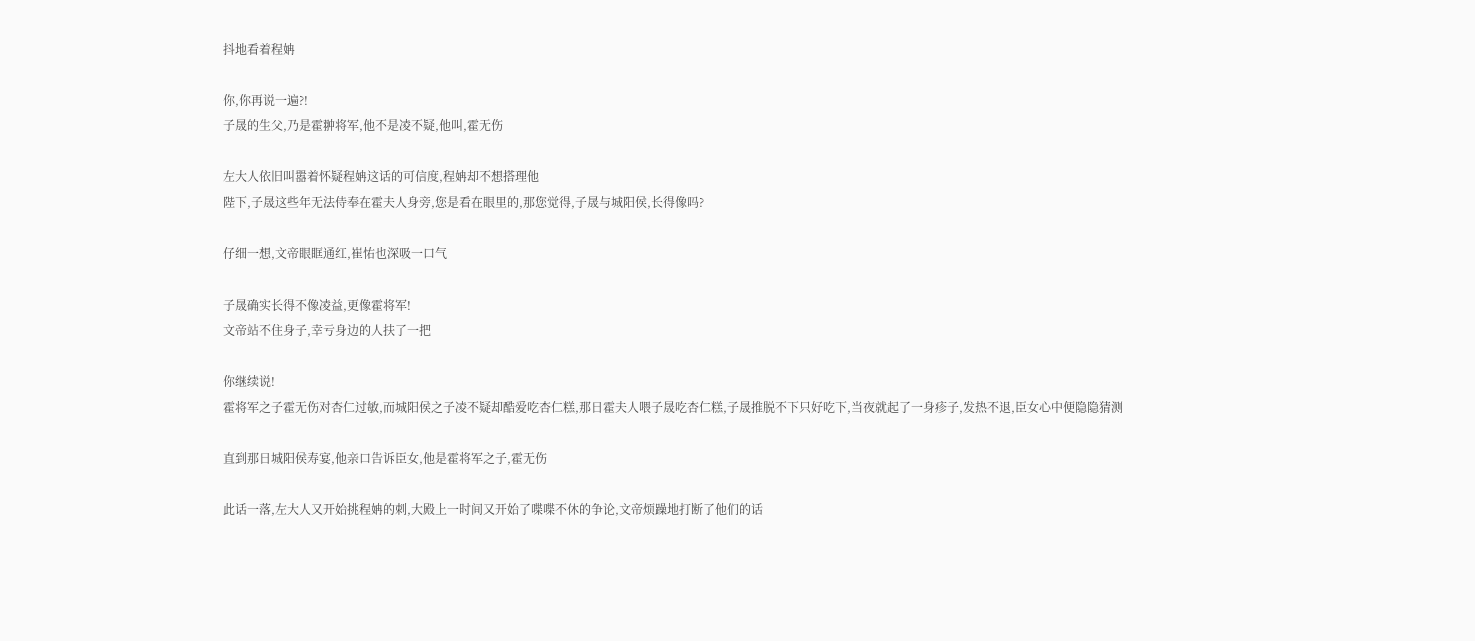抖地看着程姌

你,你再说一遍?!
子晟的生父,乃是霍翀将军,他不是凌不疑,他叫,霍无伤

左大人依旧叫嚣着怀疑程姌这话的可信度,程姌却不想搭理他
陛下,子晟这些年无法侍奉在霍夫人身旁,您是看在眼里的,那您觉得,子晟与城阳侯,长得像吗?

仔细一想,文帝眼眶通红,崔㤑也深吸一口气

子晟确实长得不像凌益,更像霍将军!
文帝站不住身子,幸亏身边的人扶了一把

你继续说!
霍将军之子霍无伤对杏仁过敏,而城阳侯之子凌不疑却酷爱吃杏仁糕,那日霍夫人喂子晟吃杏仁糕,子晟推脱不下只好吃下,当夜就起了一身疹子,发热不退,臣女心中便隐隐猜测

直到那日城阳侯寿宴,他亲口告诉臣女,他是霍将军之子,霍无伤

此话一落,左大人又开始挑程姌的刺,大殿上一时间又开始了喋喋不休的争论,文帝烦躁地打断了他们的话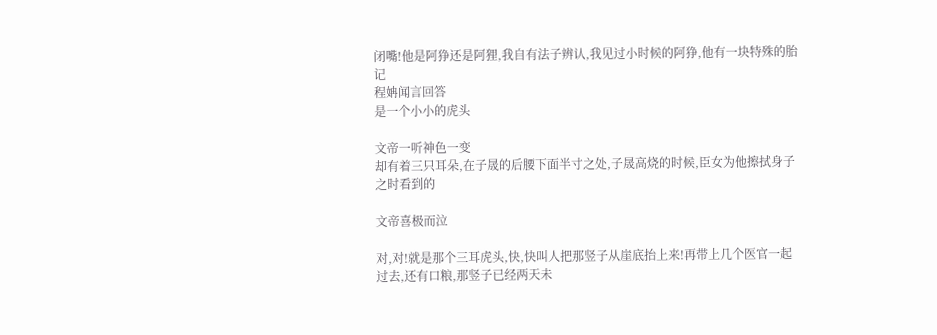闭嘴!他是阿狰还是阿狸,我自有法子辨认,我见过小时候的阿狰,他有一块特殊的胎记
程姌闻言回答
是一个小小的虎头

文帝一听神色一变
却有着三只耳朵,在子晟的后腰下面半寸之处,子晟高烧的时候,臣女为他擦拭身子之时看到的

文帝喜极而泣

对,对!就是那个三耳虎头,快,快叫人把那竖子从崖底抬上来!再带上几个医官一起过去,还有口粮,那竖子已经两天未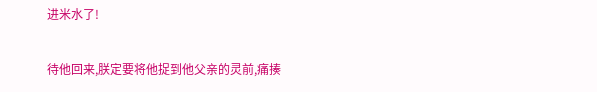进米水了!

待他回来,朕定要将他捉到他父亲的灵前,痛揍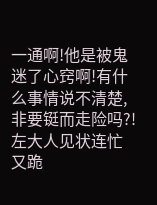一通啊!他是被鬼迷了心窍啊!有什么事情说不清楚,非要铤而走险吗?!
左大人见状连忙又跪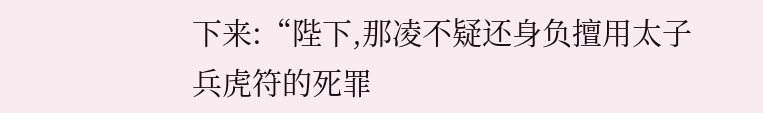下来:“陛下,那凌不疑还身负擅用太子兵虎符的死罪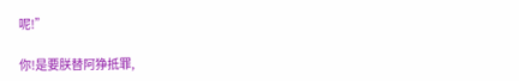呢!”

你!是要朕替阿狰抵罪,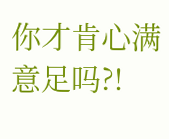你才肯心满意足吗?!